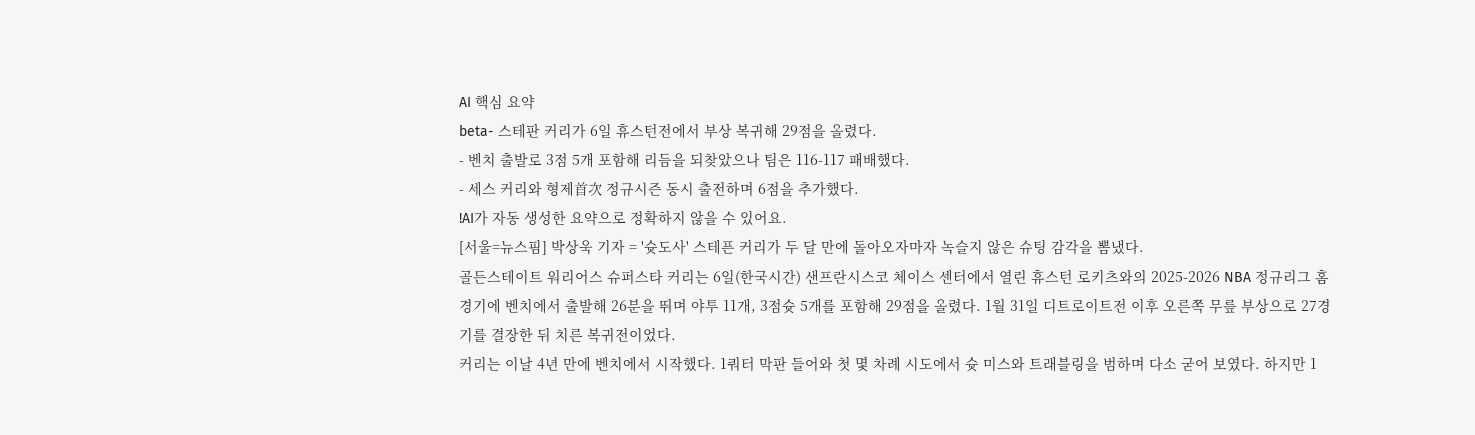AI 핵심 요약
beta- 스테판 커리가 6일 휴스턴전에서 부상 복귀해 29점을 올렸다.
- 벤치 출발로 3점 5개 포함해 리듬을 되찾았으나 팀은 116-117 패배했다.
- 세스 커리와 형제首次 정규시즌 동시 출전하며 6점을 추가했다.
!AI가 자동 생성한 요약으로 정확하지 않을 수 있어요.
[서울=뉴스핌] 박상욱 기자 = '슛도사' 스테픈 커리가 두 달 만에 돌아오자마자 녹슬지 않은 슈팅 감각을 뽐냈다.
골든스테이트 워리어스 슈퍼스타 커리는 6일(한국시간) 샌프란시스코 체이스 센터에서 열린 휴스턴 로키츠와의 2025-2026 NBA 정규리그 홈경기에 벤치에서 출발해 26분을 뛰며 야투 11개, 3점슛 5개를 포함해 29점을 올렸다. 1월 31일 디트로이트전 이후 오른쪽 무릎 부상으로 27경기를 결장한 뒤 치른 복귀전이었다.
커리는 이날 4년 만에 벤치에서 시작했다. 1쿼터 막판 들어와 첫 몇 차례 시도에서 슛 미스와 트래블링을 범하며 다소 굳어 보였다. 하지만 1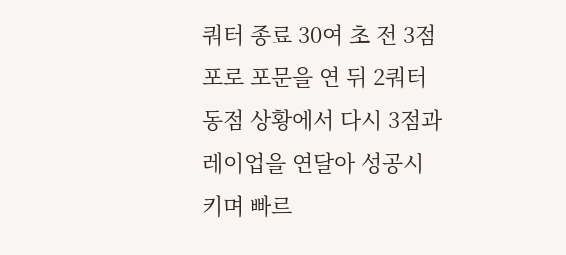쿼터 종료 30여 초 전 3점포로 포문을 연 뒤 2쿼터 동점 상황에서 다시 3점과 레이업을 연달아 성공시키며 빠르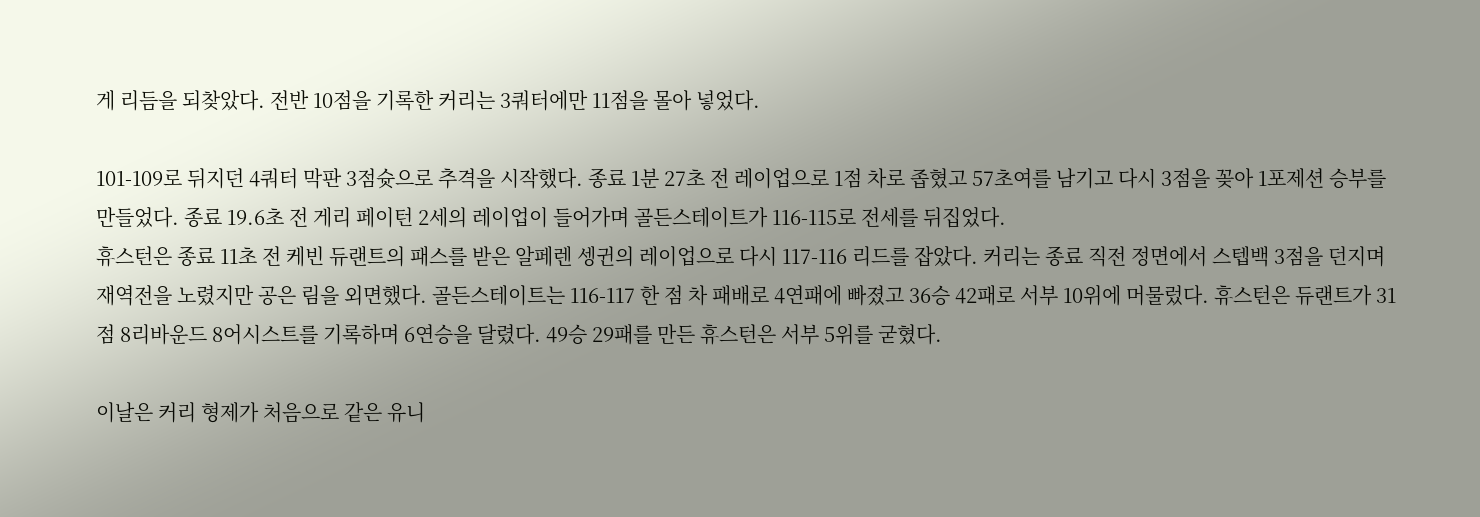게 리듬을 되찾았다. 전반 10점을 기록한 커리는 3쿼터에만 11점을 몰아 넣었다.

101-109로 뒤지던 4쿼터 막판 3점슛으로 추격을 시작했다. 종료 1분 27초 전 레이업으로 1점 차로 좁혔고 57초여를 남기고 다시 3점을 꽂아 1포제션 승부를 만들었다. 종료 19.6초 전 게리 페이턴 2세의 레이업이 들어가며 골든스테이트가 116-115로 전세를 뒤집었다.
휴스턴은 종료 11초 전 케빈 듀랜트의 패스를 받은 알페렌 셍귄의 레이업으로 다시 117-116 리드를 잡았다. 커리는 종료 직전 정면에서 스텝백 3점을 던지며 재역전을 노렸지만 공은 림을 외면했다. 골든스테이트는 116-117 한 점 차 패배로 4연패에 빠졌고 36승 42패로 서부 10위에 머물렀다. 휴스턴은 듀랜트가 31점 8리바운드 8어시스트를 기록하며 6연승을 달렸다. 49승 29패를 만든 휴스턴은 서부 5위를 굳혔다.

이날은 커리 형제가 처음으로 같은 유니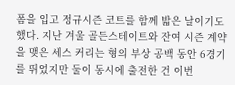폼을 입고 정규시즌 코트를 함께 밟은 날이기도 했다. 지난 겨울 골든스테이트와 잔여 시즌 계약을 맺은 세스 커리는 형의 부상 공백 동안 6경기를 뛰었지만 둘이 동시에 출전한 건 이번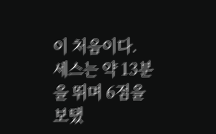이 처음이다. 세스는 약 13분을 뛰며 6점을 보탰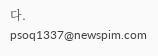다.
psoq1337@newspim.com